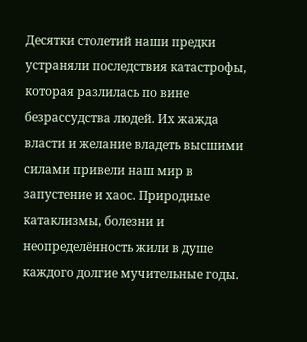Десятки столетий наши предки устраняли последствия катастрофы, которая разлилась по вине безрассудства людей. Их жажда власти и желание владеть высшими силами привели наш мир в запустение и хаос. Природные катаклизмы, болезни и неопределённость жили в душе каждого долгие мучительные годы.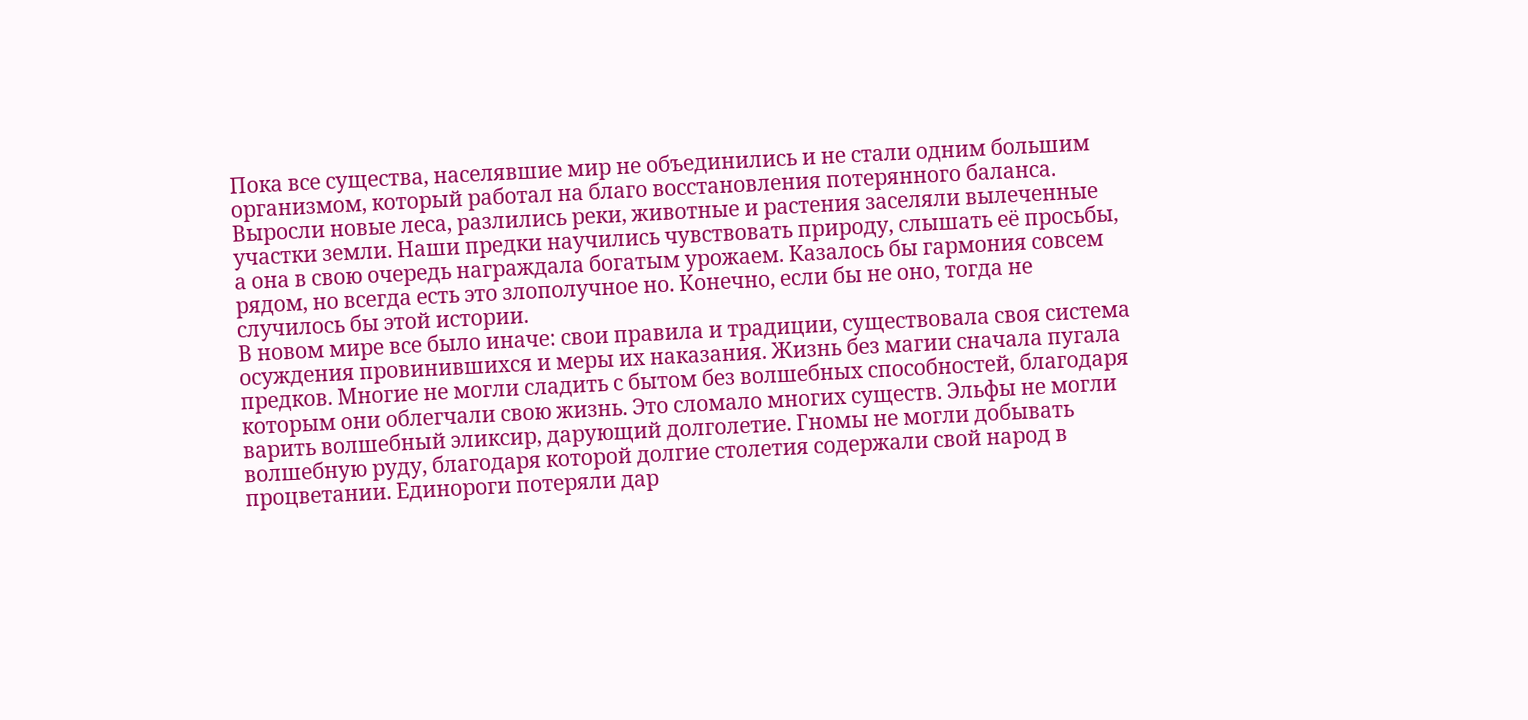Пока все существа, населявшие мир не объединились и не стали одним большим организмом, который работал на благо восстановления потерянного баланса. Выросли новые леса, разлились реки, животные и растения заселяли вылеченные участки земли. Наши предки научились чувствовать природу, слышать её просьбы, а она в свою очередь награждала богатым урожаем. Казалось бы гармония совсем рядом, но всегда есть это злополучное но. Конечно, если бы не оно, тогда не случилось бы этой истории.
В новом мире все было иначе: свои правила и традиции, существовала своя система осуждения провинившихся и меры их наказания. Жизнь без магии сначала пугала предков. Многие не могли сладить с бытом без волшебных способностей, благодаря которым они облегчали свою жизнь. Это сломало многих существ. Эльфы не могли варить волшебный эликсир, дарующий долголетие. Гномы не могли добывать волшебную руду, благодаря которой долгие столетия содержали свой народ в процветании. Единороги потеряли дар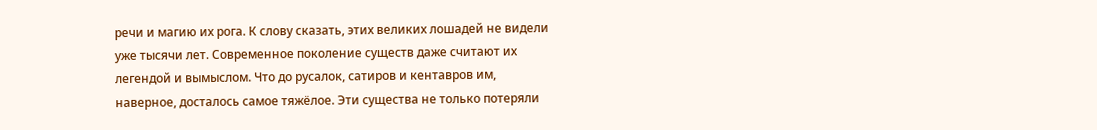речи и магию их рога. К слову сказать, этих великих лошадей не видели уже тысячи лет. Современное поколение существ даже считают их легендой и вымыслом. Что до русалок, сатиров и кентавров им, наверное, досталось самое тяжёлое. Эти существа не только потеряли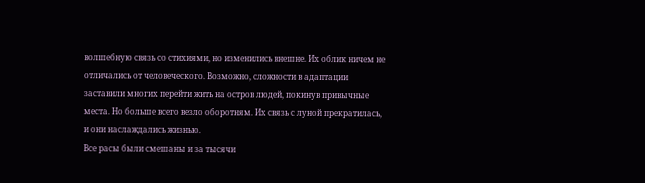волшебную связь со стихиями, но изменились внешне. Их облик ничем не отличались от человеческого. Возможно, сложности в адаптации заставили многих перейти жить на остров людей, покинув привычные места. Но больше всего везло оборотням. Их связь с луной прекратилась, и они наслаждались жизнью.
Все расы были смешаны и за тысячи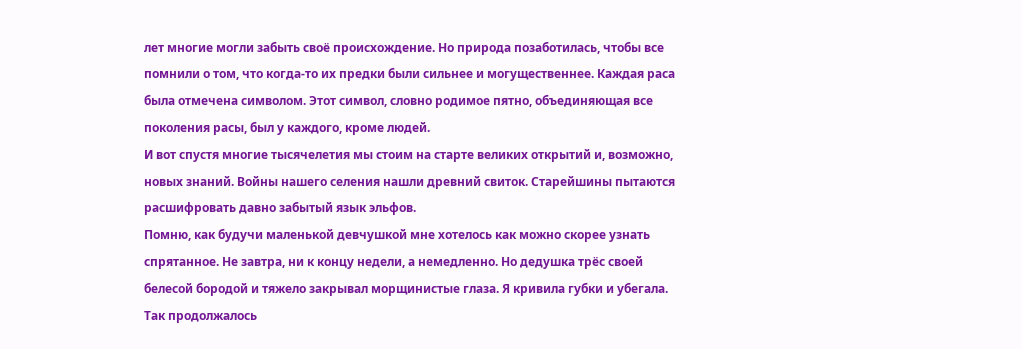лет многие могли забыть своё происхождение. Но природа позаботилась, чтобы все помнили о том, что когда-то их предки были сильнее и могущественнее. Каждая раса была отмечена символом. Этот символ, словно родимое пятно, объединяющая все поколения расы, был у каждого, кроме людей.
И вот спустя многие тысячелетия мы стоим на старте великих открытий и, возможно, новых знаний. Войны нашего селения нашли древний свиток. Старейшины пытаются расшифровать давно забытый язык эльфов.
Помню, как будучи маленькой девчушкой мне хотелось как можно скорее узнать спрятанное. Не завтра, ни к концу недели, а немедленно. Но дедушка трёс своей белесой бородой и тяжело закрывал морщинистые глаза. Я кривила губки и убегала. Так продолжалось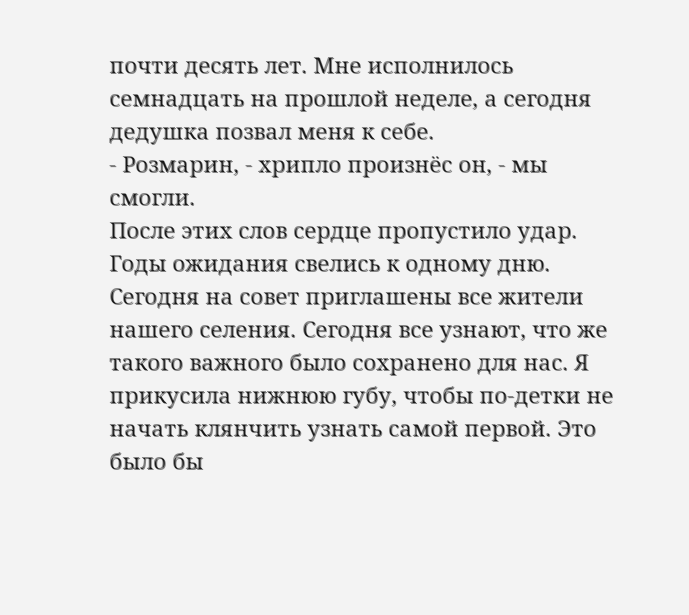почти десять лет. Мне исполнилось семнадцать на прошлой неделе, а сегодня дедушка позвал меня к себе.
- Розмарин, - хрипло произнёс он, - мы смогли.
После этих слов сердце пропустило удар. Годы ожидания свелись к одному дню. Сегодня на совет приглашены все жители нашего селения. Сегодня все узнают, что же такого важного было сохранено для нас. Я прикусила нижнюю губу, чтобы по-детки не начать клянчить узнать самой первой. Это было бы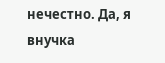нечестно. Да, я внучка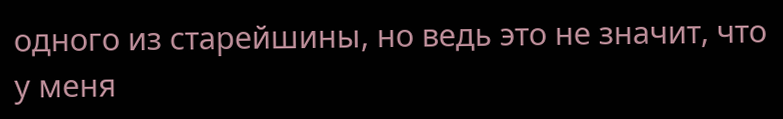одного из старейшины, но ведь это не значит, что у меня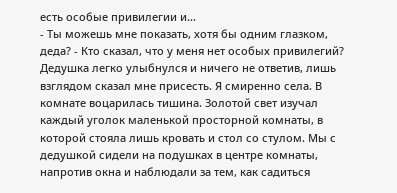есть особые привилегии и...
- Ты можешь мне показать, хотя бы одним глазком, деда? - Кто сказал, что у меня нет особых привилегий? Дедушка легко улыбнулся и ничего не ответив, лишь взглядом сказал мне присесть. Я смиренно села. В комнате воцарилась тишина. Золотой свет изучал каждый уголок маленькой просторной комнаты, в которой стояла лишь кровать и стол со стулом. Мы с дедушкой сидели на подушках в центре комнаты, напротив окна и наблюдали за тем, как садиться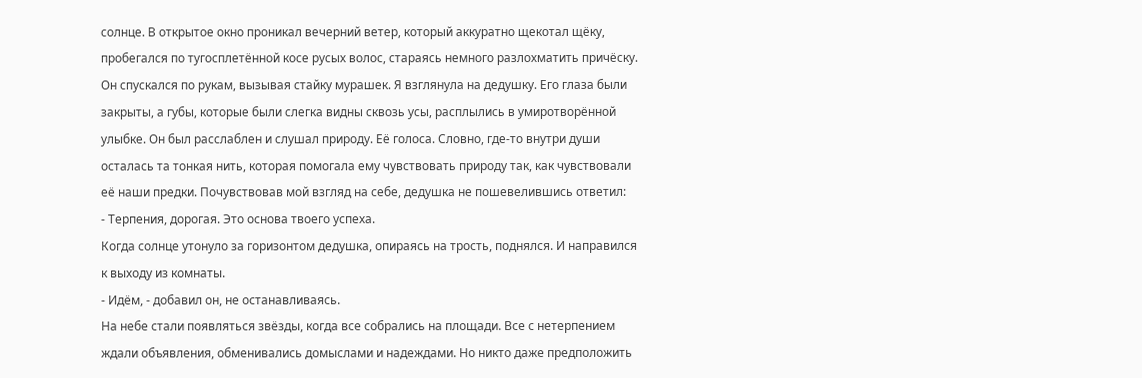солнце. В открытое окно проникал вечерний ветер, который аккуратно щекотал щёку, пробегался по тугосплетённой косе русых волос, стараясь немного разлохматить причёску. Он спускался по рукам, вызывая стайку мурашек. Я взглянула на дедушку. Его глаза были закрыты, а губы, которые были слегка видны сквозь усы, расплылись в умиротворённой улыбке. Он был расслаблен и слушал природу. Её голоса. Словно, где-то внутри души осталась та тонкая нить, которая помогала ему чувствовать природу так, как чувствовали её наши предки. Почувствовав мой взгляд на себе, дедушка не пошевелившись ответил:
- Терпения, дорогая. Это основа твоего успеха.
Когда солнце утонуло за горизонтом дедушка, опираясь на трость, поднялся. И направился к выходу из комнаты.
- Идём, - добавил он, не останавливаясь.
На небе стали появляться звёзды, когда все собрались на площади. Все с нетерпением ждали объявления, обменивались домыслами и надеждами. Но никто даже предположить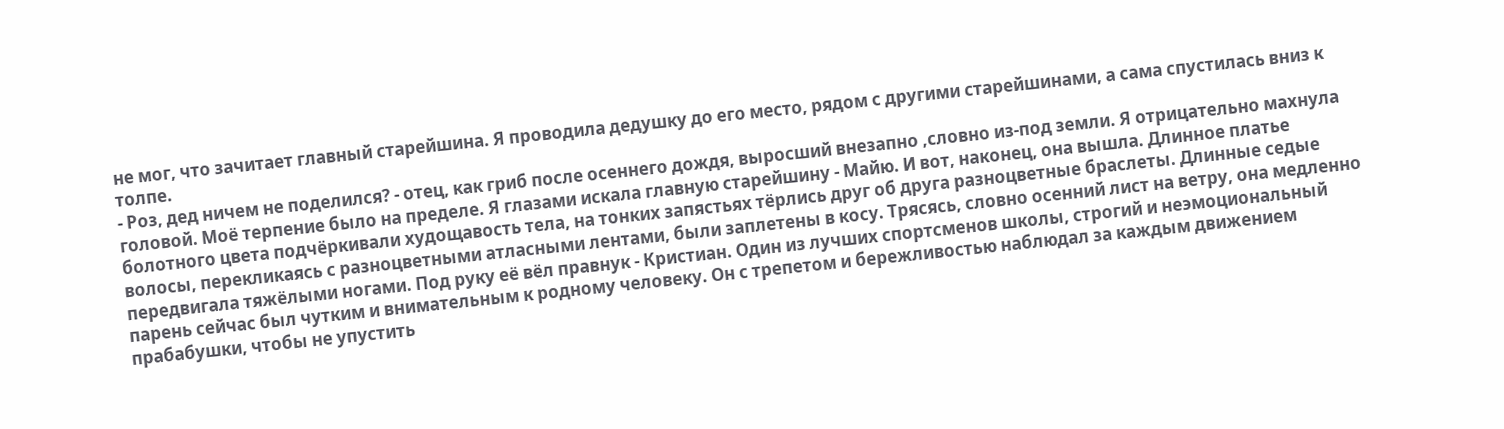не мог, что зачитает главный старейшина. Я проводила дедушку до его место, рядом с другими старейшинами, а сама спустилась вниз к толпе.
- Роз, дед ничем не поделился? - отец, как гриб после осеннего дождя, выросший внезапно ,словно из-под земли. Я отрицательно махнула головой. Моё терпение было на пределе. Я глазами искала главную старейшину - Майю. И вот, наконец, она вышла. Длинное платье болотного цвета подчёркивали худощавость тела, на тонких запястьях тёрлись друг об друга разноцветные браслеты. Длинные седые волосы, перекликаясь с разноцветными атласными лентами, были заплетены в косу. Трясясь, словно осенний лист на ветру, она медленно передвигала тяжёлыми ногами. Под руку её вёл правнук - Кристиан. Один из лучших спортсменов школы, строгий и неэмоциональный парень сейчас был чутким и внимательным к родному человеку. Он с трепетом и бережливостью наблюдал за каждым движением прабабушки, чтобы не упустить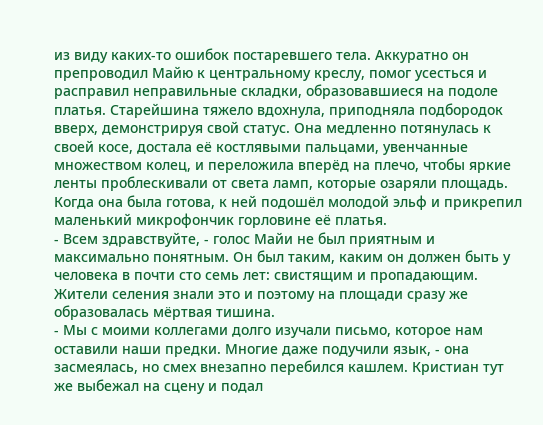из виду каких-то ошибок постаревшего тела. Аккуратно он препроводил Майю к центральному креслу, помог усесться и расправил неправильные складки, образовавшиеся на подоле платья. Старейшина тяжело вдохнула, приподняла подбородок вверх, демонстрируя свой статус. Она медленно потянулась к своей косе, достала её костлявыми пальцами, увенчанные множеством колец, и переложила вперёд на плечо, чтобы яркие ленты проблескивали от света ламп, которые озаряли площадь. Когда она была готова, к ней подошёл молодой эльф и прикрепил маленький микрофончик горловине её платья.
- Всем здравствуйте, - голос Майи не был приятным и максимально понятным. Он был таким, каким он должен быть у человека в почти сто семь лет: свистящим и пропадающим. Жители селения знали это и поэтому на площади сразу же образовалась мёртвая тишина.
- Мы с моими коллегами долго изучали письмо, которое нам оставили наши предки. Многие даже подучили язык, - она засмеялась, но смех внезапно перебился кашлем. Кристиан тут же выбежал на сцену и подал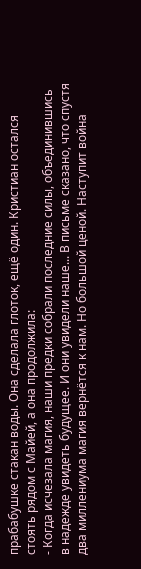прабабушке стакан воды. Она сделала глоток, ещё один. Кристиан остался стоять рядом с Майей, а она продолжила:
- Когда исчезала магия, наши предки собрали последние силы, объединившись в надежде увидеть будущее. И они увидели наше... В письме сказано, что спустя два миллениума магия вернётся к нам. Но большой ценой. Наступит война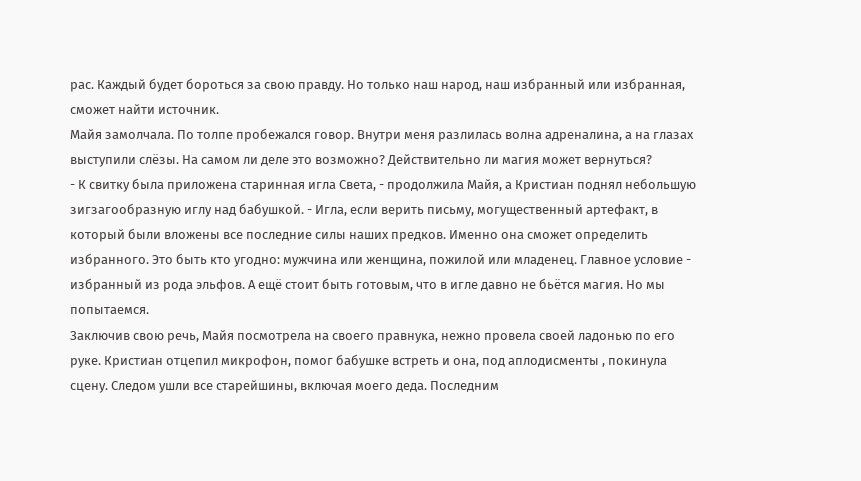рас. Каждый будет бороться за свою правду. Но только наш народ, наш избранный или избранная, сможет найти источник.
Майя замолчала. По толпе пробежался говор. Внутри меня разлилась волна адреналина, а на глазах выступили слёзы. На самом ли деле это возможно? Действительно ли магия может вернуться?
- К свитку была приложена старинная игла Света, - продолжила Майя, а Кристиан поднял небольшую зигзагообразную иглу над бабушкой. - Игла, если верить письму, могущественный артефакт, в который были вложены все последние силы наших предков. Именно она сможет определить избранного. Это быть кто угодно: мужчина или женщина, пожилой или младенец. Главное условие - избранный из рода эльфов. А ещё стоит быть готовым, что в игле давно не бьётся магия. Но мы попытаемся.
Заключив свою речь, Майя посмотрела на своего правнука, нежно провела своей ладонью по его руке. Кристиан отцепил микрофон, помог бабушке встреть и она, под аплодисменты , покинула сцену. Следом ушли все старейшины, включая моего деда. Последним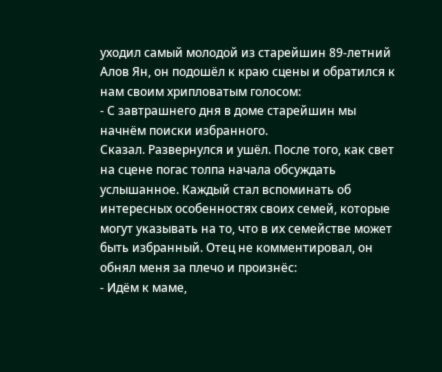уходил самый молодой из старейшин 89-летний Алов Ян, он подошёл к краю сцены и обратился к нам своим хрипловатым голосом:
- С завтрашнего дня в доме старейшин мы начнём поиски избранного.
Сказал. Развернулся и ушёл. После того, как свет на сцене погас толпа начала обсуждать услышанное. Каждый стал вспоминать об интересных особенностях своих семей, которые могут указывать на то, что в их семействе может быть избранный. Отец не комментировал, он обнял меня за плечо и произнёс:
- Идём к маме,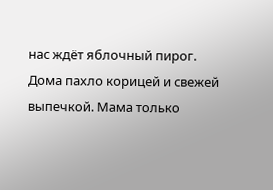нас ждёт яблочный пирог.
Дома пахло корицей и свежей выпечкой. Мама только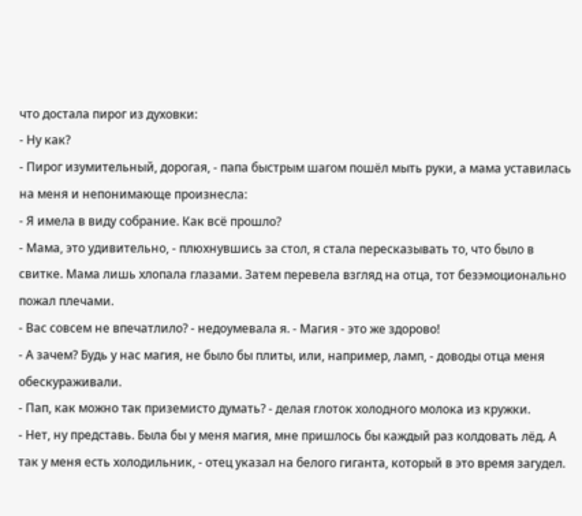что достала пирог из духовки:
- Ну как?
- Пирог изумительный, дорогая, - папа быстрым шагом пошёл мыть руки, а мама уставилась на меня и непонимающе произнесла:
- Я имела в виду собрание. Как всё прошло?
- Мама, это удивительно, - плюхнувшись за стол, я стала пересказывать то, что было в свитке. Мама лишь хлопала глазами. Затем перевела взгляд на отца, тот безэмоционально пожал плечами.
- Вас совсем не впечатлило? - недоумевала я. - Магия - это же здорово!
- А зачем? Будь у нас магия, не было бы плиты, или, например, ламп, - доводы отца меня обескураживали.
- Пап, как можно так приземисто думать? - делая глоток холодного молока из кружки.
- Нет, ну представь. Была бы у меня магия, мне пришлось бы каждый раз колдовать лёд. А так у меня есть холодильник, - отец указал на белого гиганта, который в это время загудел.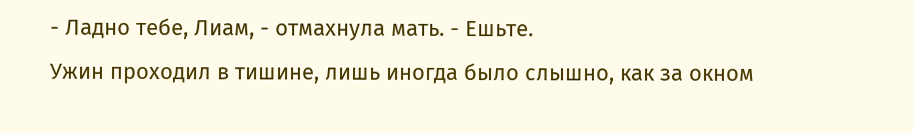- Ладно тебе, Лиам, - отмахнула мать. - Ешьте.
Ужин проходил в тишине, лишь иногда было слышно, как за окном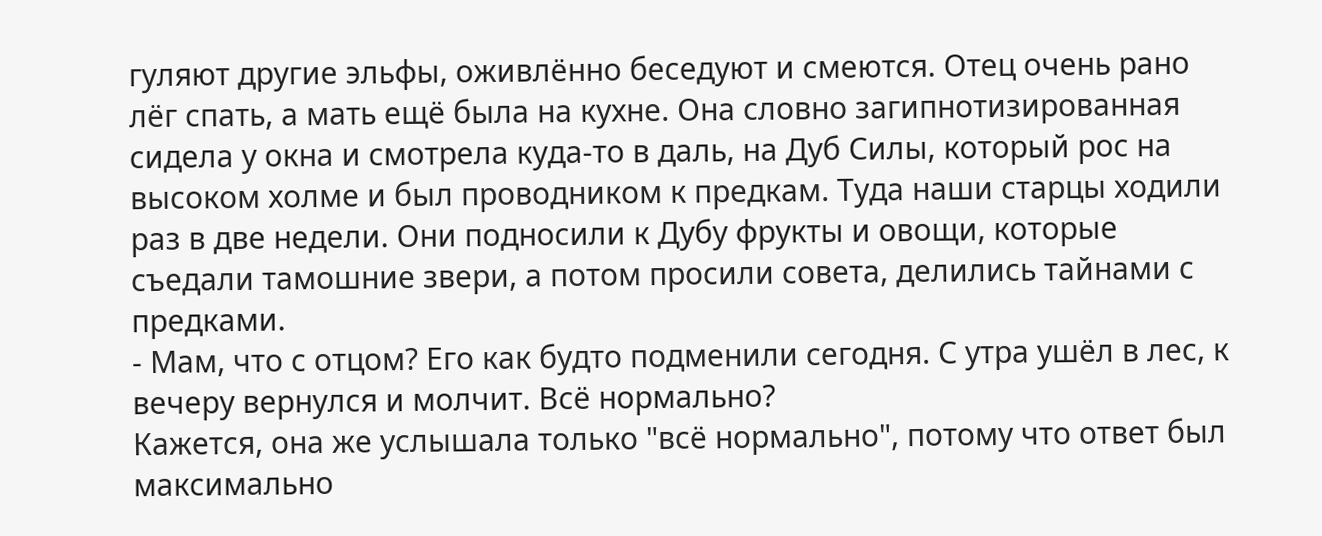гуляют другие эльфы, оживлённо беседуют и смеются. Отец очень рано лёг спать, а мать ещё была на кухне. Она словно загипнотизированная сидела у окна и смотрела куда-то в даль, на Дуб Силы, который рос на высоком холме и был проводником к предкам. Туда наши старцы ходили раз в две недели. Они подносили к Дубу фрукты и овощи, которые съедали тамошние звери, а потом просили совета, делились тайнами с предками.
- Мам, что с отцом? Его как будто подменили сегодня. С утра ушёл в лес, к вечеру вернулся и молчит. Всё нормально?
Кажется, она же услышала только "всё нормально", потому что ответ был максимально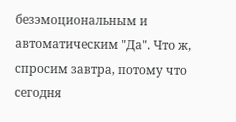безэмоциональным и автоматическим "Да". Что ж, спросим завтра, потому что сегодня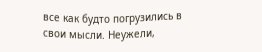все как будто погрузились в свои мысли. Неужели,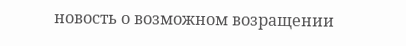новость о возможном возращении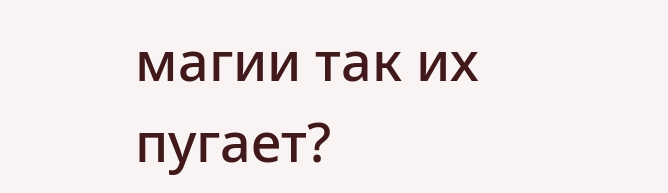магии так их пугает?